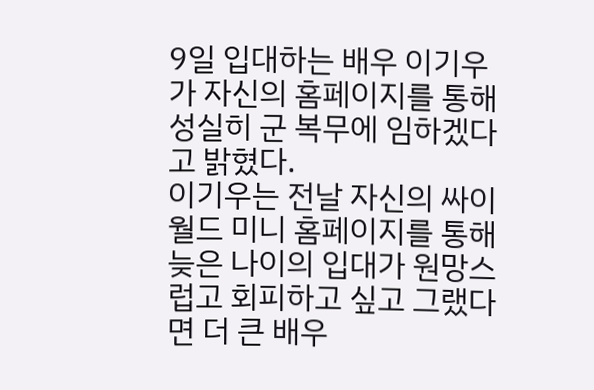9일 입대하는 배우 이기우가 자신의 홈페이지를 통해 성실히 군 복무에 임하겠다고 밝혔다.
이기우는 전날 자신의 싸이월드 미니 홈페이지를 통해 늦은 나이의 입대가 원망스럽고 회피하고 싶고 그랬다면 더 큰 배우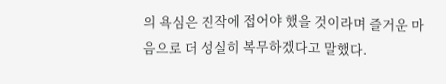의 욕심은 진작에 접어야 했을 것이라며 즐거운 마음으로 더 성실히 복무하겠다고 말했다.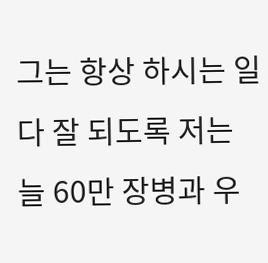그는 항상 하시는 일 다 잘 되도록 저는 늘 60만 장병과 우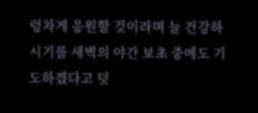렁차게 응원할 것이라며 늘 건강하시기를 새벽의 야간 보초 중에도 기도하겠다고 덧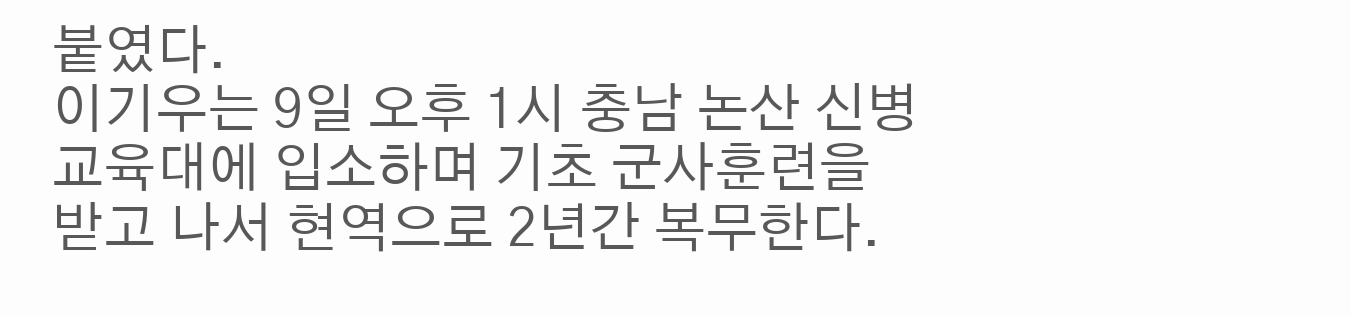붙였다.
이기우는 9일 오후 1시 충남 논산 신병교육대에 입소하며 기초 군사훈련을 받고 나서 현역으로 2년간 복무한다.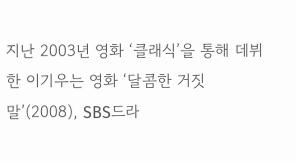지난 2003년 영화 ‘클래식’을 통해 데뷔한 이기우는 영화 ‘달콤한 거짓말’(2008), SBS드라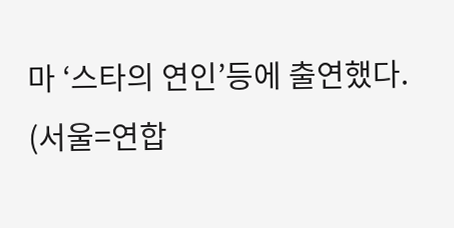마 ‘스타의 연인’등에 출연했다.
(서울=연합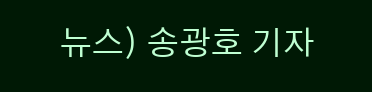뉴스) 송광호 기자